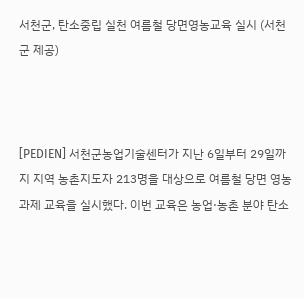서천군, 탄소중립 실천 여름철 당면영농교육 실시 (서천군 제공)



[PEDIEN] 서천군농업기술센터가 지난 6일부터 29일까지 지역 농촌지도자 213명을 대상으로 여름철 당면 영농 과제 교육을 실시했다. 이번 교육은 농업·농촌 분야 탄소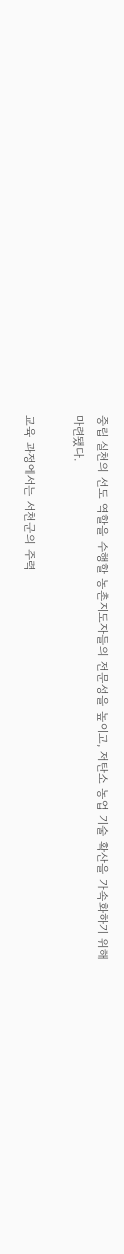중립 실천의 선도 역할을 수행할 농촌지도자들의 전문성을 높이고, 저탄소 농업 기술 확산을 가속화하기 위해 마련됐다.

교육 과정에서는 서천군의 주력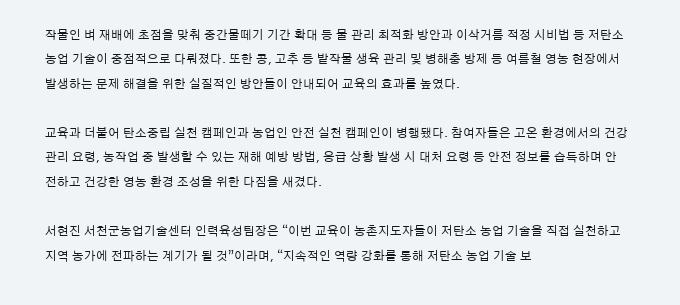작물인 벼 재배에 초점을 맞춰 중간물떼기 기간 확대 등 물 관리 최적화 방안과 이삭거름 적정 시비법 등 저탄소 농업 기술이 중점적으로 다뤄졌다. 또한 콩, 고추 등 밭작물 생육 관리 및 병해충 방제 등 여름철 영농 현장에서 발생하는 문제 해결을 위한 실질적인 방안들이 안내되어 교육의 효과를 높였다.

교육과 더불어 탄소중립 실천 캠페인과 농업인 안전 실천 캠페인이 병행됐다. 참여자들은 고온 환경에서의 건강 관리 요령, 농작업 중 발생할 수 있는 재해 예방 방법, 응급 상황 발생 시 대처 요령 등 안전 정보를 습득하며 안전하고 건강한 영농 환경 조성을 위한 다짐을 새겼다.

서현진 서천군농업기술센터 인력육성팀장은 “이번 교육이 농촌지도자들이 저탄소 농업 기술을 직접 실천하고 지역 농가에 전파하는 계기가 될 것”이라며, “지속적인 역량 강화를 통해 저탄소 농업 기술 보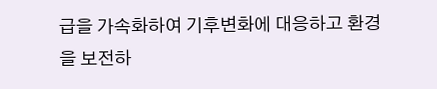급을 가속화하여 기후변화에 대응하고 환경을 보전하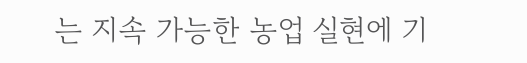는 지속 가능한 농업 실현에 기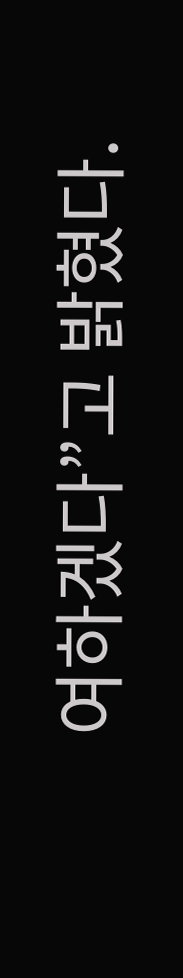여하겠다”고 밝혔다.